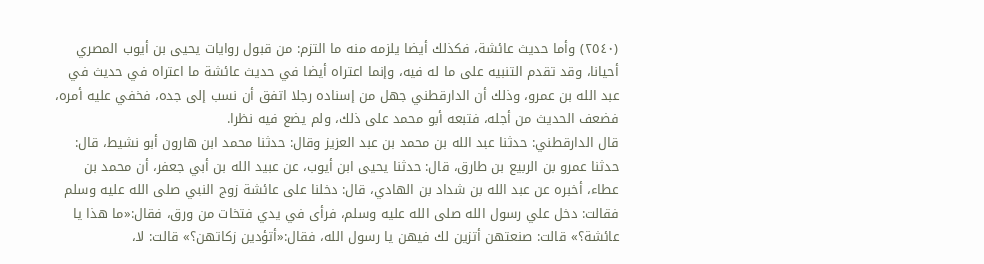(٢٥٤٠) وأما حديث عائشة، فكذلك أيضا يلزمه منه ما التزم: من قبول روايات يحيى بن أيوب المصري أحيانا، وقد تقدم التنبيه على ما له فيه، وإنما اعتراه أيضا في حديث عائشة ما اعتراه في حديث في عبد الله بن عمرو، وذلك أن الدارقطني جهل من إسناده رجلا اتفق أن نسب إلى جده، فخفي عليه أمره، فضعف الحديث من أجله، فتبعه أبو محمد على ذلك، ولم يضع فيه نظرا.
قال الدارقطني: حدثنا عبد الله بن محمد بن عبد العزيز وقال: حدثنا محمد ابن هارون أبو نشيط، قال: حدثنا عمرو بن الربيع بن طارق، قال: حدثنا يحيى ابن أيوب، عن عبيد الله بن أبي جعفر، أن محمد بن عطاء، أخبره عن عبد الله بن شداد بن الهادي، قال: دخلنا على عائشة زوج النبي صلى الله عليه وسلم فقالت: دخل علي رسول الله صلى الله عليه وسلم، فرأى في يدي فتخات من ورق، فقال:«ما هذا يا عائشة؟» قالت: صنعتهن أتزين لك فيهن يا رسول الله، فقال:«أتؤدين زكاتهن؟» قالت: لا،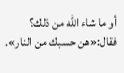أو ما شاء الله من ذلك؟ فقال:«هن حسبك من النار».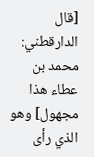[قال الدارقطني: محمد بن عطاء هذا مجهول] وهو الذي رأى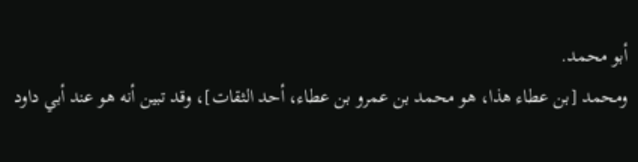أبو محمد.
ومحمد [بن عطاء هذا، هو محمد بن عمرو بن عطاء، أحد الثقات]، وقد تبين أنه هو عند أبي داود